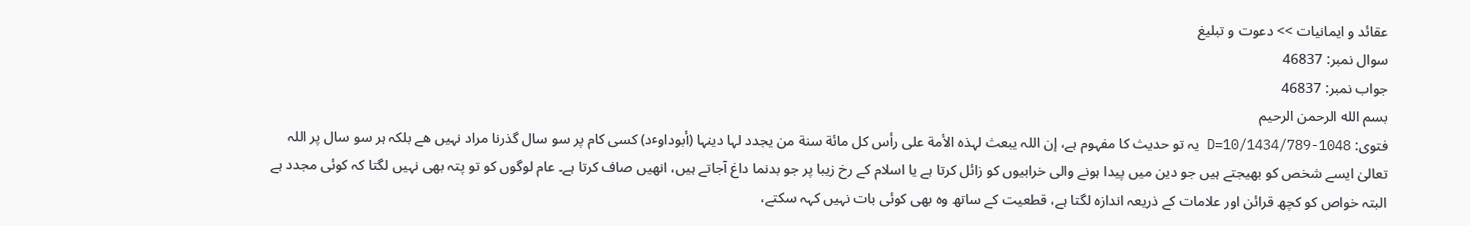عقائد و ایمانیات >> دعوت و تبلیغ
سوال نمبر: 46837
جواب نمبر: 46837
بسم الله الرحمن الرحيم
فتوی: 1048-789/D=10/1434 یہ تو حدیث کا مفہوم ہے، إن اللہ یبعث لہذہ الأمة علی رأس کل مائة سنة من یجدد لہا دینہا (أبوداوٴد) کسی کام پر سو سال گذرنا مراد نہیں ھے بلکہ ہر سو سال پر اللہ تعالیٰ ایسے شخص کو بھیجتے ہیں جو دین میں پیدا ہونے والی خرابیوں کو زائل کرتا ہے یا اسلام کے رخ زیبا پر جو بدنما داغ آجاتے ہیں، انھیں صاف کرتا ہے۔ عام لوگوں کو تو پتہ بھی نہیں لگتا کہ کوئی مجدد ہے البتہ خواص کو کچھ قرائن اور علامات کے ذریعہ اندازہ لگتا ہے، قطعیت کے ساتھ وہ بھی کوئی بات نہیں کہہ سکتے،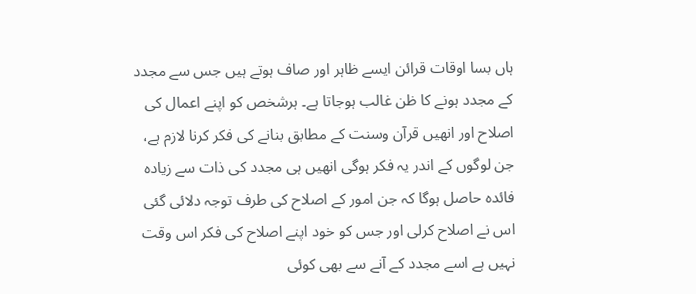ہاں بسا اوقات قرائن ایسے ظاہر اور صاف ہوتے ہیں جس سے مجدد کے مجدد ہونے کا ظن غالب ہوجاتا ہے۔ ہرشخص کو اپنے اعمال کی اصلاح اور انھیں قرآن وسنت کے مطابق بنانے کی فکر کرنا لازم ہے، جن لوگوں کے اندر یہ فکر ہوگی انھیں ہی مجدد کی ذات سے زیادہ فائدہ حاصل ہوگا کہ جن امور کے اصلاح کی طرف توجہ دلائی گئی اس نے اصلاح کرلی اور جس کو خود اپنے اصلاح کی فکر اس وقت نہیں ہے اسے مجدد کے آنے سے بھی کوئی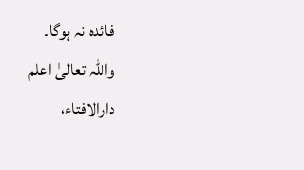فائدہ نہ ہوگا۔
واللہ تعالیٰ اعلم
دارالافتاء،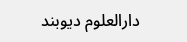دارالعلوم دیوبند